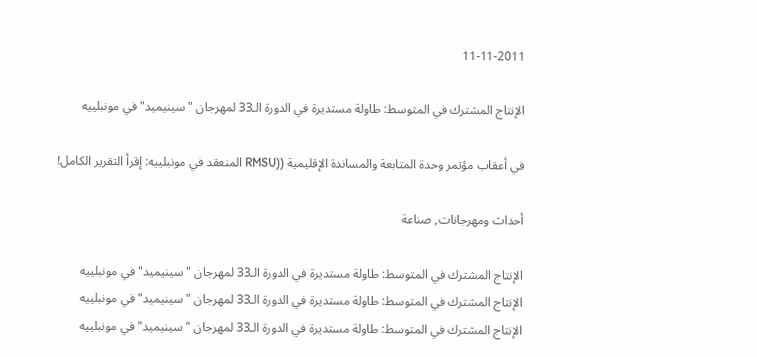11-11-2011

الإنتاج المشترك في المتوسط: طاولة مستديرة في الدورة الـ33 لمهرجان "سينيميد" في مونبلييه

في أعقاب مؤتمر وحدة المتابعة والمساندة الإقليمية ((RMSU المنعقد في مونبلييه: إقرأ التقرير الكامل!

أحداث ومهرجانات, صناعة

الإنتاج المشترك في المتوسط: طاولة مستديرة في الدورة الـ33 لمهرجان "سينيميد" في مونبلييه
الإنتاج المشترك في المتوسط: طاولة مستديرة في الدورة الـ33 لمهرجان "سينيميد" في مونبلييه
الإنتاج المشترك في المتوسط: طاولة مستديرة في الدورة الـ33 لمهرجان "سينيميد" في مونبلييه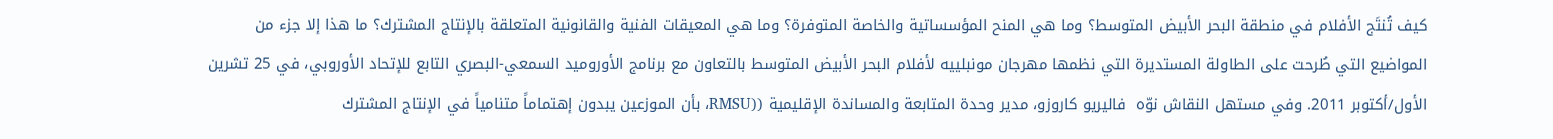كيف تُنتَج الأفلام في منطقة البحر الأبيض المتوسط؟ وما هي المنح المؤسساتية والخاصة المتوفرة؟ وما هي المعيقات الفنية والقانونية المتعلقة بالإنتاج المشترك؟ ما هذا إلا جزء من المواضيع التي طُرحت على الطاولة المستديرة التي نظمها مهرجان مونبلييه لأفلام البحر الأبيض المتوسط بالتعاون مع برنامج الأوروميد السمعي-البصري التابع للإتحاد الأوروبي، في 25 تشرين الأول/أكتوبر 2011. وفي مستهل النقاش نوّه  فاليريو كاروزو، مدير وحدة المتابعة والمساندة الإقليمية ((RMSU، بأن الموزعين يبدون إهتماماً متنامياً في الإنتاج المشترك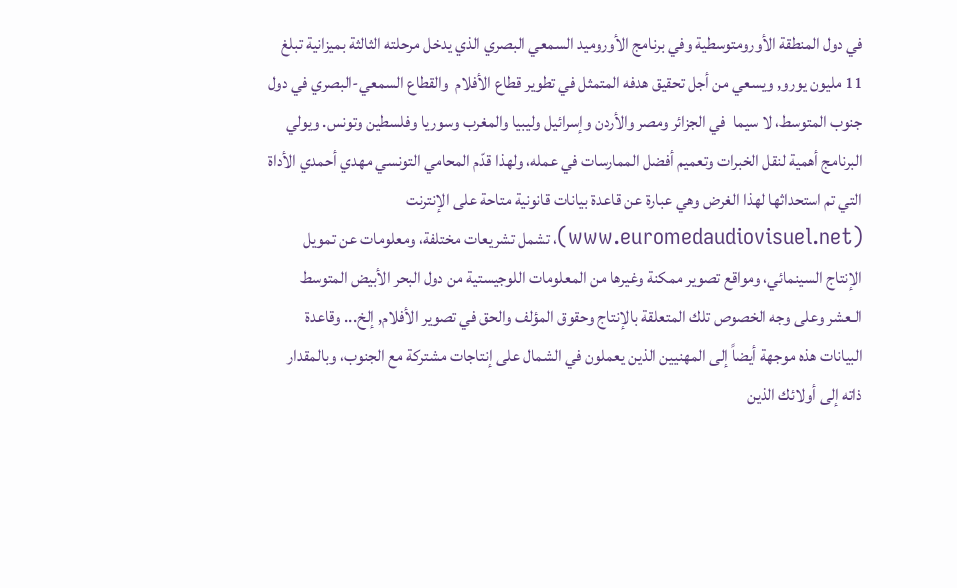في دول المنطقة الأورومتوسطية وفي برنامج الأوروميد السمعي البصري الذي يدخل مرحلته الثالثة بميزانية تبلغ 11 مليون يورو, ويسعي من أجل تحقيق هدفه المتمثل في تطوير قطاع الأفلام  والقطاع السمعي-البصري في دول جنوب المتوسط، لا سيما  في الجزائر ومصر والأردن وإسرائيل وليبيا والمغرب وسوريا وفلسطين وتونس. ويولي البرنامج أهمية لنقل الخبرات وتعميم أفضل الممارسات في عمله، ولهذا قدّم المحامي التونسي مهدي أحمدي الأداة التي تم استحداثها لهذا الغرض وهي عبارة عن قاعدة بيانات قانونية متاحة على الإنترنت (www.euromedaudiovisuel.net)، تشمل تشريعات مختلفة، ومعلومات عن تمويل الإنتاج السينمائي، ومواقع تصوير ممكنة وغيرها من المعلومات اللوجيستية من دول البحر الأبيض المتوسط الـعشر وعلى وجه الخصوص تلك المتعلقة بالإنتاج وحقوق المؤلف والحق في تصوير الأفلام, إلخ... وقاعدة البيانات هذه موجهة أيضاً إلى المهنيين الذين يعملون في الشمال على إنتاجات مشتركة مع الجنوب، وبالمقدار ذاته إلى أولائك الذين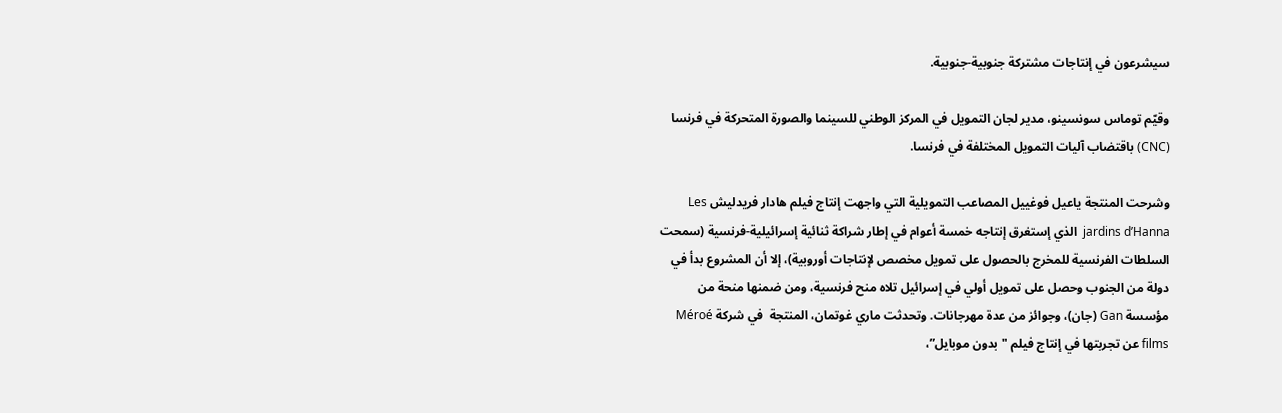سيشرعون في إنتاجات مشتركة جنوبية-جنوبية.

وقيّم توماس سونسينو، مدير لجان التمويل في المركز الوطني للسينما والصورة المتحركة في فرنسا (CNC) باقتضاب آليات التمويل المختلفة في فرنسا.

وشرحت المنتجة ياعيل فوغييل المصاعب التمويلية التي واجهت إنتاج فيلم هادار فريدليش Les jardins d’Hanna  الذي إستغرق إنتاجه خمسة أعوام في إطار شراكة ثنائية إسرائيلية-فرنسية (سمحت السلطات الفرنسية للمخرج بالحصول على تمويل مخصص لإنتاجات أوروبية)، إلا أن المشروع بدأ في دولة من الجنوب وحصل على تمويل أولي في إسرائيل تلاه منح فرنسية، ومن ضمنها منحة من مؤسسة Gan (جان)، وجوائز من عدة مهرجانات. وتحدثت ماري غوتمان، المنتجة  في شركة Méroé films عن تجربتها في إنتاج فيلم "بدون موبايل”،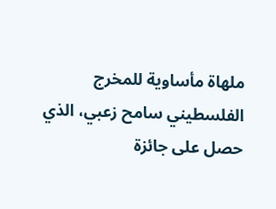ملهاة مأساوية للمخرج الفلسطيني سامح زعبي، الذي حصل على جائزة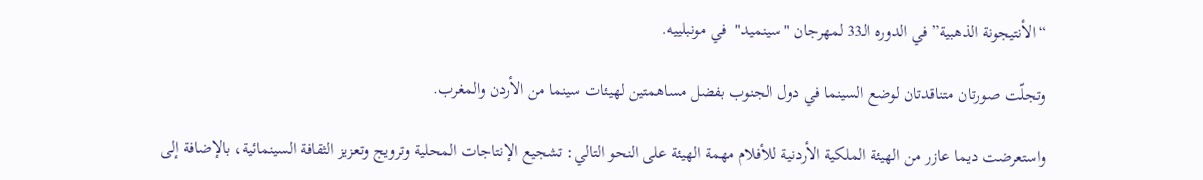“الأنتيجونة الذهبية” في الدوره الـ33 لمهرجان "سينميد"  في مونبلييه.

وتجلّت صورتان متناقدتان لوضع السينما في دول الجنوب بفضل مساهمتين لهيئات سينما من الأردن والمغرب.

واستعرضت ديما عازر من الهيئة الملكية الأردنية للأفلام مهمة الهيئة على النحو التالي: تشجيع الإنتاجات المحلية وترويج وتعزيز الثقافة السينمائية، بالإضافة إلى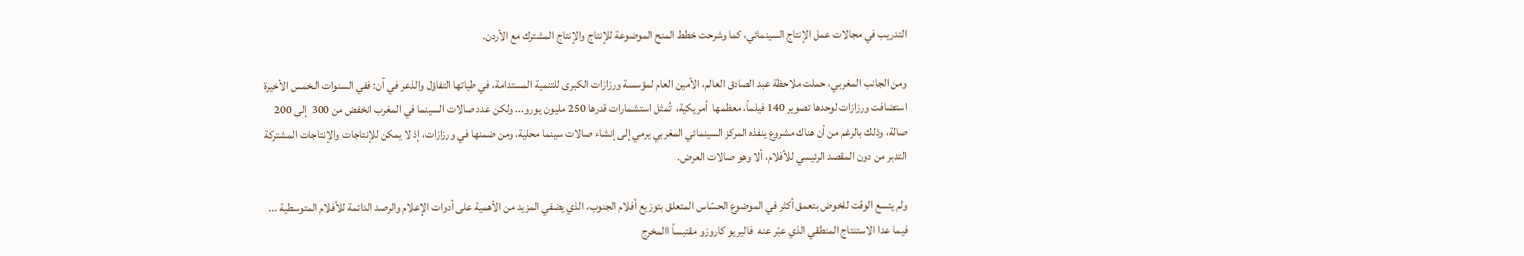التدريب في مجالات عمل الإنتاج السينمائي، كما وشرحت خطط المنح الموضوعة للإنتاج والإنتاج المشترك مع الأردن.

ومن الجانب المغربي، حملت ملاحظة عبد الصادق العالم، الأمين العام لمؤسسة ورزازات الكبرى للتنمية المستدامة، في طياتها التفاؤل والذعر في آن: ففي السنوات الـخمس الأخيرة استضافت ورزازات لوحدها تصوير 140 فيلماً، معظمها  أمريكية،  تُمثل استشمارات قدرها 250 مليون يورو... ولكن عدد صالات السينما في المغرب انخفض من 300  إلى 200 صالة، وذلك بالرغم من أن هناك مشروع ينفذه المركز السينمائي المغربي يرمي إلى إنشاء صالات سينما محلية، ومن ضمنها في ورزازات، إذ لا يمكن للإنتاجات والإنتاجات المشتركة التدبر من دون المقصد الرئيسي للأفلام، ألا وهو صالات العرض.

ولم يتسع الوقت للخوض بتعمق أكثر في الموضوع الحسّاس المتعلق بتوزيع أفلام الجنوب، الذي يضفي المزيد من الأهمية على أدوات الإعلام والرصد الدائمة للأفلام المتوسطية ... فيما عدا الاستنتاج المنطقي الذي عبّر عنه  فاليريو كاروزو مقتبساً االمخرج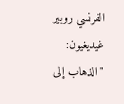الفرنسي روبير غيديغيون: "الذهاب إلى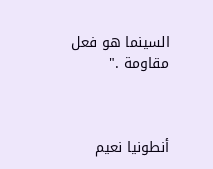السينما هو فعل مقاومة ."



أنطونيا نعيم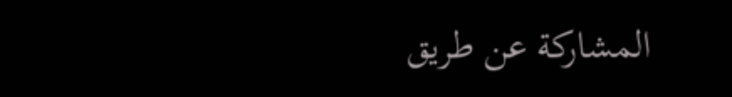المشاركة عن طريق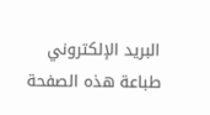البريد الإلكتروني طباعة هذه الصفحة